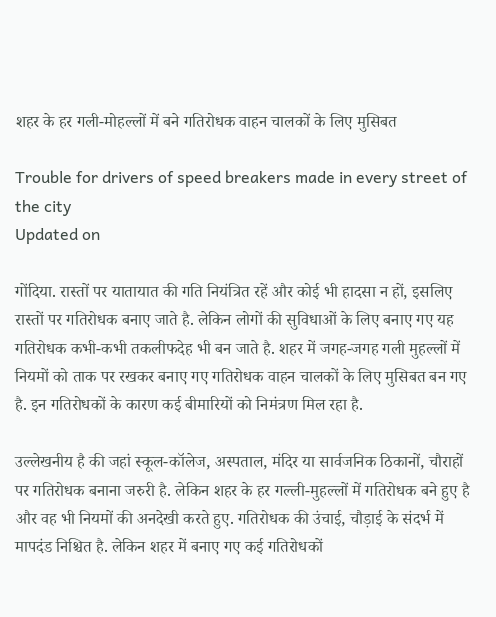शहर के हर गली-मोहल्लों में बने गतिरोधक वाहन चालकों के लिए मुसिबत

Trouble for drivers of speed breakers made in every street of the city
Updated on

गोंदिया. रास्तों पर यातायात की गति नियंत्रित रहें और कोई भी हादसा न हों, इसलिए रास्तों पर गतिरोधक बनाए जाते है. लेकिन लोगों की सुविधाओं के लिए बनाए गए यह गतिरोधक कभी-कभी तकलीफदेह भी बन जाते है. शहर में जगह-जगह गली मुहल्लों में नियमों को ताक पर रखकर बनाए गए गतिरोधक वाहन चालकों के लिए मुसिबत बन गए है. इन गतिरोधकों के कारण कई बीमारियों को निमंत्रण मिल रहा है.

उल्लेखनीय है की जहां स्कूल-कॉलेज, अस्पताल, मंदिर या सार्वजनिक ठिकानों, चौराहों पर गतिरोधक बनाना जरुरी है. लेकिन शहर के हर गल्ली-मुहल्लों में गतिरोधक बने हुए है और वह भी नियमों की अनदेखी करते हुए. गतिरोधक की उंचाई, चौड़ाई के संदर्भ में मापदंड निश्चित है. लेकिन शहर में बनाए गए कई गतिरोधकों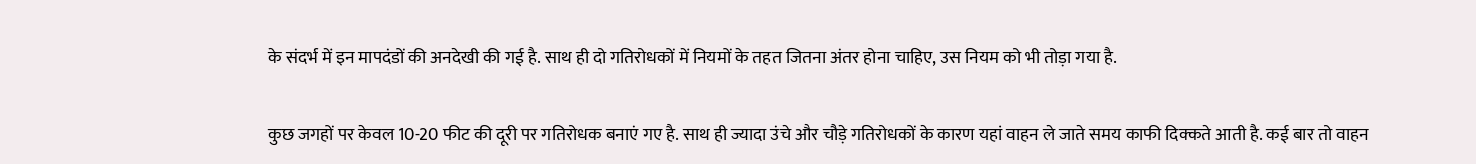के संदर्भ में इन मापदंडों की अनदेखी की गई है. साथ ही दो गतिरोधकों में नियमों के तहत जितना अंतर होना चाहिए, उस नियम को भी तोड़ा गया है.

कुछ जगहों पर केवल 10-20 फीट की दूरी पर गतिरोधक बनाएं गए है. साथ ही ज्यादा उंचे और चौड़े गतिरोधकों के कारण यहां वाहन ले जाते समय काफी दिक्कते आती है. कई बार तो वाहन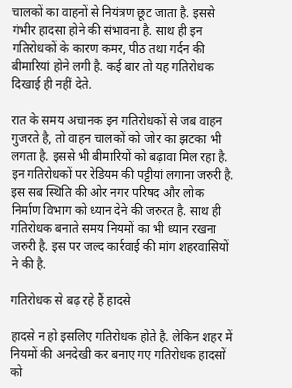चालकों का वाहनों से नियंत्रण छूट जाता है. इससे गंभीर हादसा होने की संभावना है. साथ ही इन गतिरोधकों के कारण कमर, पीठ तथा गर्दन की बीमारियां होने लगी है. कई बार तो यह गतिरोधक दिखाई ही नहीं देते.

रात के समय अचानक इन गतिरोधकों से जब वाहन गुजरते है, तो वाहन चालकों को जोर का झटका भी लगता है. इससे भी बीमारियों को बढ़ावा मिल रहा है. इन गतिरोधकों पर रेडियम की पट्टीयां लगाना जरुरी है. इस सब स्थिति की ओर नगर परिषद और लोक निर्माण विभाग को ध्यान देने की जरुरत है. साथ ही गतिरोधक बनाते समय नियमों का भी ध्यान रखना जरुरी है. इस पर जल्द कार्रवाई की मांग शहरवासियों ने की है.

गतिरोधक से बढ़ रहे हैं हादसे

हादसे न हो इसलिए गतिरोधक होते है. लेकिन शहर में नियमों की अनदेखी कर बनाए गए गतिरोधक हादसों को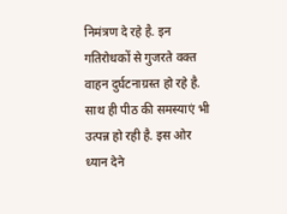निमंत्रण दे रहे है. इन गतिरोधकों से गुजरते वक्त वाहन दुर्घटनाग्रस्त हो रहे है. साथ ही पीठ की समस्याएं भी उत्पन्न हो रही है. इस ओर ध्यान देने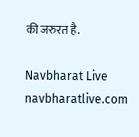की जरुरत है.

Navbharat Live
navbharatlive.com